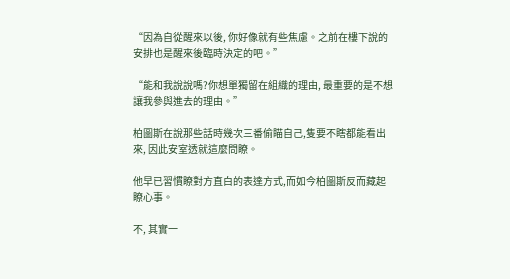“因為自從醒來以後, 你好像就有些焦慮。之前在樓下說的安排也是醒來後臨時決定的吧。”

“能和我說說嗎?你想單獨留在組織的理由, 最重要的是不想讓我參與進去的理由。”

柏圖斯在說那些話時幾次三番偷瞄自己,隻要不瞎都能看出來, 因此安室透就這麼問瞭。

他早已習慣瞭對方直白的表達方式,而如今柏圖斯反而藏起瞭心事。

不, 其實一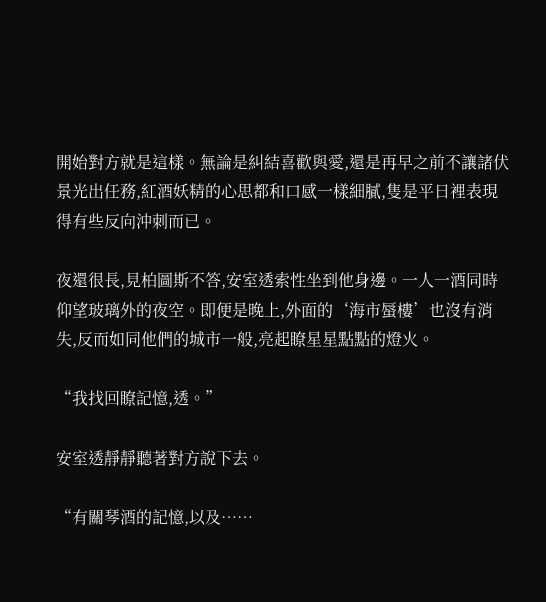開始對方就是這樣。無論是糾結喜歡與愛,還是再早之前不讓諸伏景光出任務,紅酒妖精的心思都和口感一樣細膩,隻是平日裡表現得有些反向沖刺而已。

夜還很長,見柏圖斯不答,安室透索性坐到他身邊。一人一酒同時仰望玻璃外的夜空。即便是晚上,外面的‘海市蜃樓’也沒有消失,反而如同他們的城市一般,亮起瞭星星點點的燈火。

“我找回瞭記憶,透。”

安室透靜靜聽著對方說下去。

“有關琴酒的記憶,以及……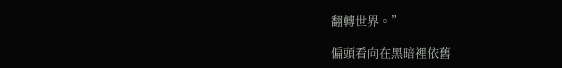翻轉世界。”

偏頭看向在黑暗裡依舊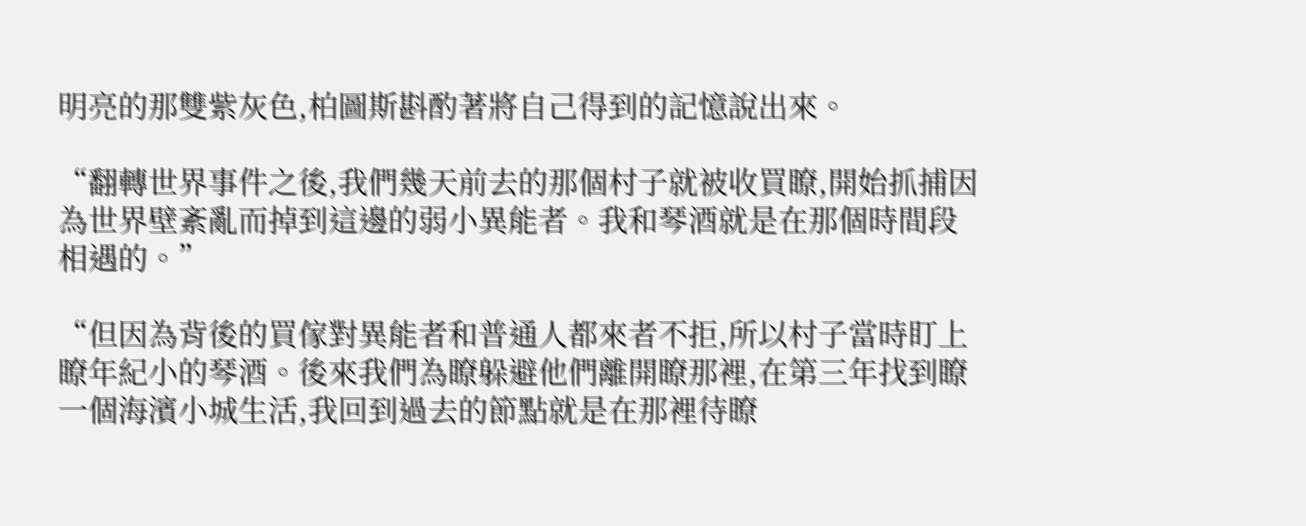明亮的那雙紫灰色,柏圖斯斟酌著將自己得到的記憶說出來。

“翻轉世界事件之後,我們幾天前去的那個村子就被收買瞭,開始抓捕因為世界壁紊亂而掉到這邊的弱小異能者。我和琴酒就是在那個時間段相遇的。”

“但因為背後的買傢對異能者和普通人都來者不拒,所以村子當時盯上瞭年紀小的琴酒。後來我們為瞭躲避他們離開瞭那裡,在第三年找到瞭一個海濱小城生活,我回到過去的節點就是在那裡待瞭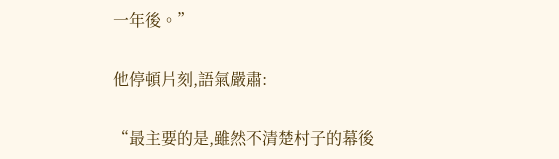一年後。”

他停頓片刻,語氣嚴肅:

“最主要的是,雖然不清楚村子的幕後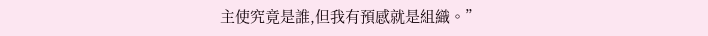主使究竟是誰,但我有預感就是組織。”